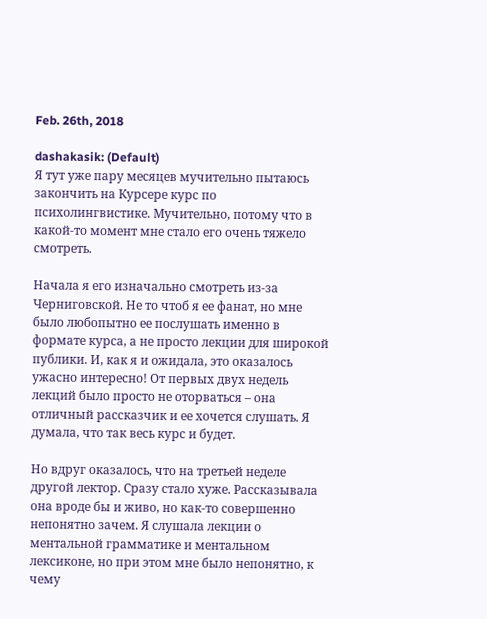Feb. 26th, 2018

dashakasik: (Default)
Я тут уже пару месяцев мучительно пытаюсь закончить на Курсере курс по психолингвистике. Мучительно, потому что в какой-то момент мне стало его очень тяжело смотреть.

Начала я его изначально смотреть из-за Черниговской. Не то чтоб я ее фанат, но мне было любопытно ее послушать именно в формате курса, а не просто лекции для широкой публики. И, как я и ожидала, это оказалось ужасно интересно! От первых двух недель лекций было просто не оторваться – она отличный рассказчик и ее хочется слушать. Я думала, что так весь курс и будет.

Но вдруг оказалось, что на третьей неделе другой лектор. Сразу стало хуже. Рассказывала она вроде бы и живо, но как-то совершенно непонятно зачем. Я слушала лекции о ментальной грамматике и ментальном лексиконе, но при этом мне было непонятно, к чему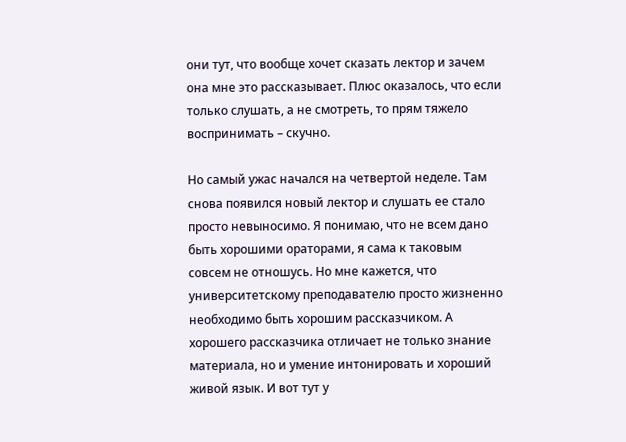они тут, что вообще хочет сказать лектор и зачем она мне это рассказывает. Плюс оказалось, что если только слушать, а не смотреть, то прям тяжело воспринимать – скучно.

Но самый ужас начался на четвертой неделе. Там снова появился новый лектор и слушать ее стало просто невыносимо. Я понимаю, что не всем дано быть хорошими ораторами, я сама к таковым совсем не отношусь. Но мне кажется, что университетскому преподавателю просто жизненно необходимо быть хорошим рассказчиком. А хорошего рассказчика отличает не только знание материала, но и умение интонировать и хороший живой язык. И вот тут у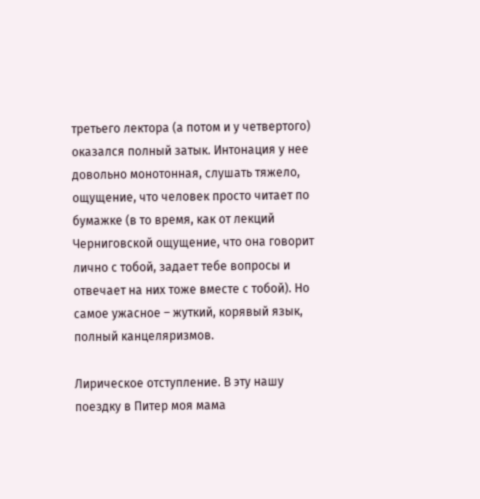третьего лектора (а потом и у четвертого) оказался полный затык. Интонация у нее довольно монотонная, слушать тяжело, ощущение, что человек просто читает по бумажке (в то время, как от лекций Черниговской ощущение, что она говорит лично с тобой, задает тебе вопросы и отвечает на них тоже вместе с тобой). Но самое ужасное – жуткий, корявый язык, полный канцеляризмов.

Лирическое отступление. В эту нашу поездку в Питер моя мама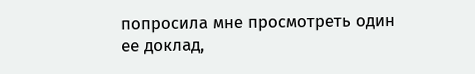попросила мне просмотреть один ее доклад,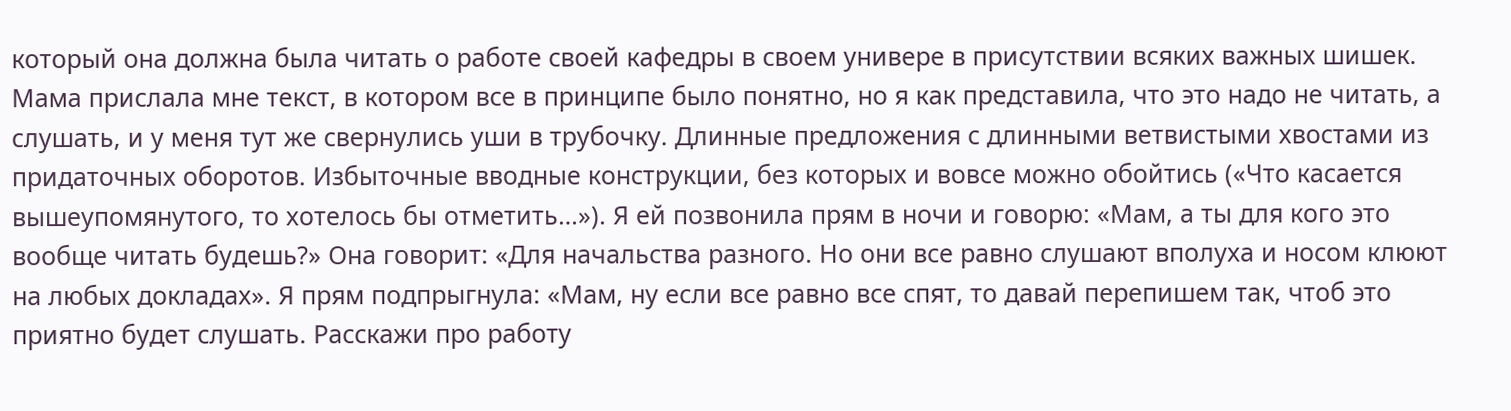который она должна была читать о работе своей кафедры в своем универе в присутствии всяких важных шишек. Мама прислала мне текст, в котором все в принципе было понятно, но я как представила, что это надо не читать, а слушать, и у меня тут же свернулись уши в трубочку. Длинные предложения с длинными ветвистыми хвостами из придаточных оборотов. Избыточные вводные конструкции, без которых и вовсе можно обойтись («Что касается вышеупомянутого, то хотелось бы отметить…»). Я ей позвонила прям в ночи и говорю: «Мам, а ты для кого это вообще читать будешь?» Она говорит: «Для начальства разного. Но они все равно слушают вполуха и носом клюют на любых докладах». Я прям подпрыгнула: «Мам, ну если все равно все спят, то давай перепишем так, чтоб это приятно будет слушать. Расскажи про работу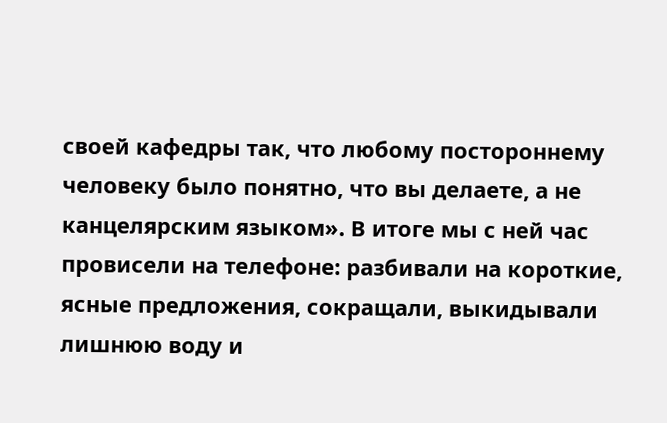своей кафедры так, что любому постороннему человеку было понятно, что вы делаете, а не канцелярским языком». В итоге мы с ней час провисели на телефоне: разбивали на короткие, ясные предложения, сокращали, выкидывали лишнюю воду и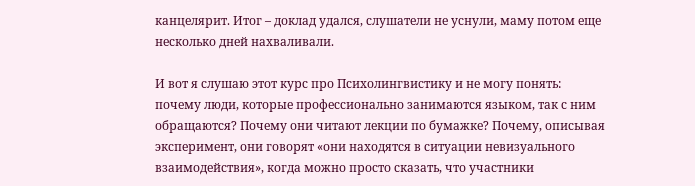канцелярит. Итог – доклад удался, слушатели не уснули, маму потом еще несколько дней нахваливали.

И вот я слушаю этот курс про Психолингвистику и не могу понять: почему люди, которые профессионально занимаются языком, так с ним обращаются? Почему они читают лекции по бумажке? Почему, описывая эксперимент, они говорят «они находятся в ситуации невизуального взаимодействия», когда можно просто сказать, что участники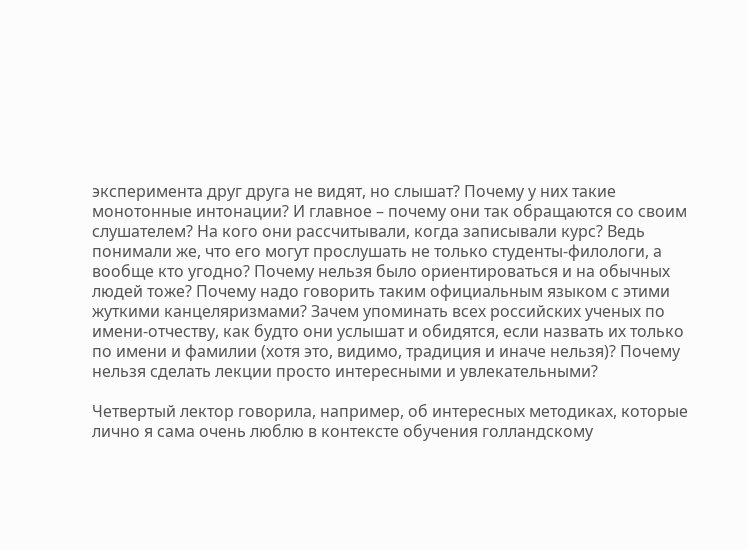эксперимента друг друга не видят, но слышат? Почему у них такие монотонные интонации? И главное – почему они так обращаются со своим слушателем? На кого они рассчитывали, когда записывали курс? Ведь понимали же, что его могут прослушать не только студенты-филологи, а вообще кто угодно? Почему нельзя было ориентироваться и на обычных людей тоже? Почему надо говорить таким официальным языком с этими жуткими канцеляризмами? Зачем упоминать всех российских ученых по имени-отчеству, как будто они услышат и обидятся, если назвать их только по имени и фамилии (хотя это, видимо, традиция и иначе нельзя)? Почему нельзя сделать лекции просто интересными и увлекательными?

Четвертый лектор говорила, например, об интересных методиках, которые лично я сама очень люблю в контексте обучения голландскому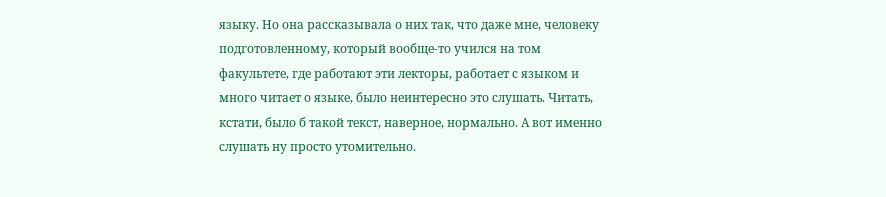языку. Но она рассказывала о них так, что даже мне, человеку подготовленному, который вообще-то учился на том факультете, где работают эти лекторы, работает с языком и много читает о языке, было неинтересно это слушать. Читать, кстати, было б такой текст, наверное, нормально. А вот именно слушать ну просто утомительно.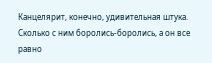Канцелярит, конечно, удивительная штука. Сколько с ним боролись-боролись, а он все равно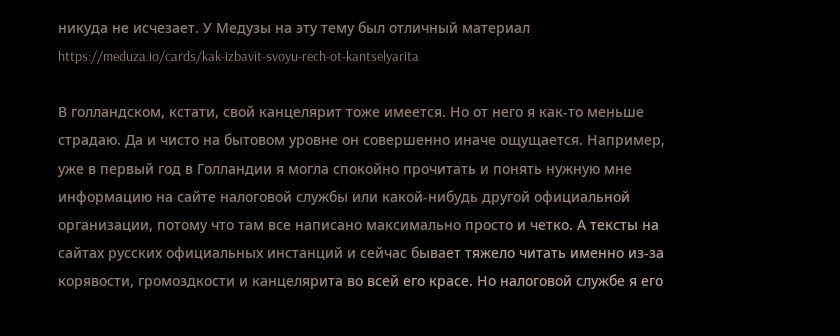никуда не исчезает. У Медузы на эту тему был отличный материал https://meduza.io/cards/kak-izbavit-svoyu-rech-ot-kantselyarita

В голландском, кстати, свой канцелярит тоже имеется. Но от него я как-то меньше страдаю. Да и чисто на бытовом уровне он совершенно иначе ощущается. Например, уже в первый год в Голландии я могла спокойно прочитать и понять нужную мне информацию на сайте налоговой службы или какой-нибудь другой официальной организации, потому что там все написано максимально просто и четко. А тексты на сайтах русских официальных инстанций и сейчас бывает тяжело читать именно из-за корявости, громоздкости и канцелярита во всей его красе. Но налоговой службе я его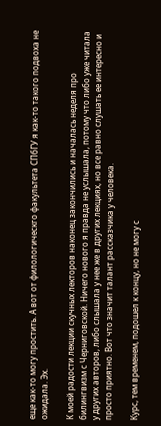еще как-то могу простить. А вот от филологическго факультета СПбГУ я как-то такого подвоха не ожидала. Эх.

К моей радости лекции скучных лекторов наконец закончились и началась неделя про билингвизм с Черниговской. Ничего нового я правда не услышала, потому что либо уже читала у других авторов, либо слышала у нее же в других лекциях, но все равно слушать ее интересно и просто приятно. Вот что значит талант рассказчика у человека.

Курс, тем временем, подошел к концу, но не могу с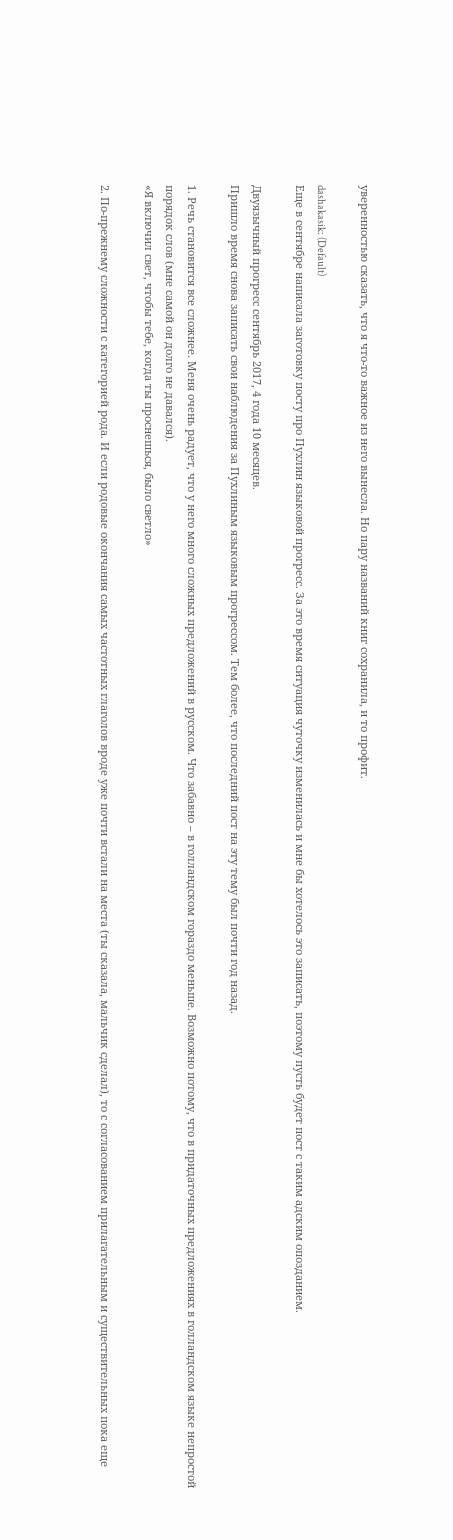уверенностью сказать, что я что-то важное из него вынесла. Но пару названий книг сохранила, и то профит.

dashakasik: (Default)
Еще в сентябре написала заготовку посту про Пухлин языковой прогресс. За это время ситуация чуточку изменилась и мне бы хотелось это записать, поэтому пусть будет пост с таким адским опозданием.

Двуязычный прогресс сентябрь 2017, 4 года 10 месяцев.
Пришло время снова записать свои наблюдения за Пухлиным языковым прогрессом. Тем более, что последний пост на эту тему был почти год назад.

1. Речь становится все сложнее. Меня очень радует, что у него много сложных предложений в русском. Что забавно – в голландском гораздо меньше. Возможно потому, что в придаточных предложениях в голландском языке непростой порядок слов (мне самой он долго не давался).
«Я включил свет, чтобы тебе, когда ты проснешься, было светло»

2. По-прежнему сложности с категорией рода. И если родовые окончания самых частотных глаголов вроде уже почти встали на места (ты сказала, мальчик сделал), то с согласованием прилагательным и существительных пока еще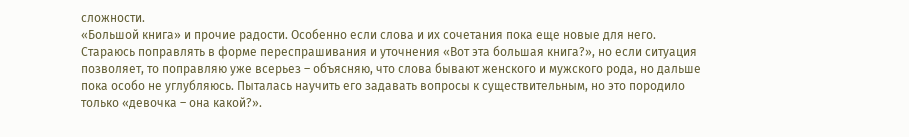сложности.
«Большой книга» и прочие радости. Особенно если слова и их сочетания пока еще новые для него. Стараюсь поправлять в форме переспрашивания и уточнения «Вот эта большая книга?», но если ситуация позволяет, то поправляю уже всерьез – объясняю, что слова бывают женского и мужского рода, но дальше пока особо не углубляюсь. Пыталась научить его задавать вопросы к существительным, но это породило только «девочка – она какой?».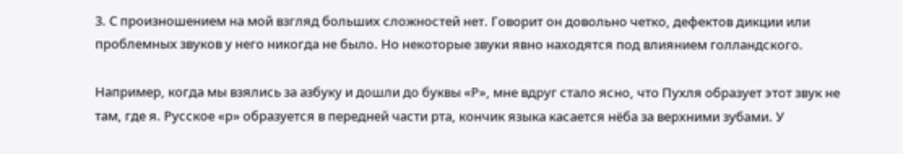3. С произношением на мой взгляд больших сложностей нет. Говорит он довольно четко, дефектов дикции или проблемных звуков у него никогда не было. Но некоторые звуки явно находятся под влиянием голландского.

Например, когда мы взялись за азбуку и дошли до буквы «Р», мне вдруг стало ясно, что Пухля образует этот звук не там, где я. Русское «р» образуется в передней части рта, кончик языка касается нёба за верхними зубами. У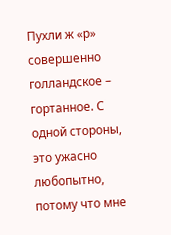Пухли ж «р» совершенно голландское – гортанное. С одной стороны, это ужасно любопытно, потому что мне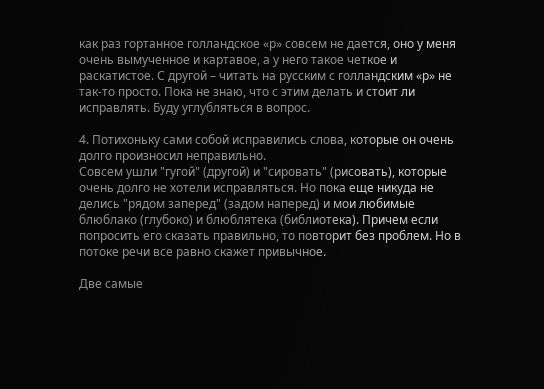как раз гортанное голландское «р» совсем не дается, оно у меня очень вымученное и картавое, а у него такое четкое и раскатистое. С другой – читать на русским с голландским «р» не так-то просто. Пока не знаю, что с этим делать и стоит ли исправлять. Буду углубляться в вопрос.

4. Потихоньку сами собой исправились слова, которые он очень долго произносил неправильно.
Совсем ушли "гугой" (другой) и "сировать" (рисовать), которые очень долго не хотели исправляться. Но пока еще никуда не делись "рядом заперед" (задом наперед) и мои любимые блюблако (глубоко) и блюблятека (библиотека). Причем если попросить его сказать правильно, то повторит без проблем. Но в потоке речи все равно скажет привычное.

Две самые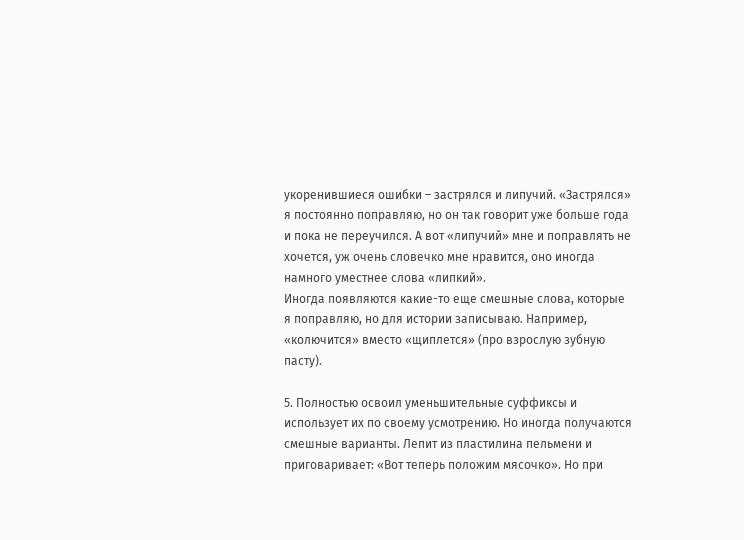укоренившиеся ошибки – застрялся и липучий. «Застрялся» я постоянно поправляю, но он так говорит уже больше года и пока не переучился. А вот «липучий» мне и поправлять не хочется, уж очень словечко мне нравится, оно иногда намного уместнее слова «липкий».
Иногда появляются какие-то еще смешные слова, которые я поправляю, но для истории записываю. Например, «колючится» вместо «щиплется» (про взрослую зубную пасту).

5. Полностью освоил уменьшительные суффиксы и использует их по своему усмотрению. Но иногда получаются смешные варианты. Лепит из пластилина пельмени и приговаривает: «Вот теперь положим мясочко». Но при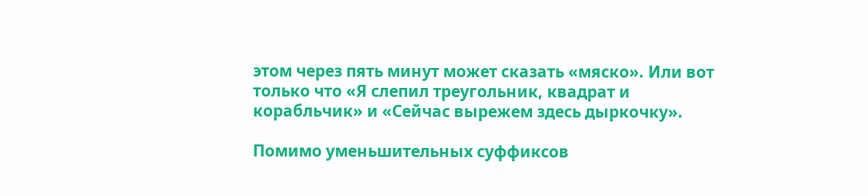этом через пять минут может сказать «мяско». Или вот только что «Я слепил треугольник, квадрат и корабльчик» и «Сейчас вырежем здесь дыркочку».

Помимо уменьшительных суффиксов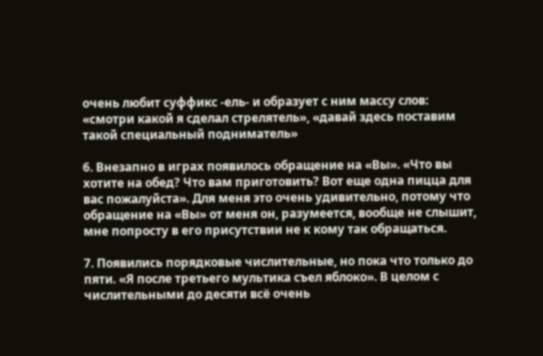очень любит суффикс -ель- и образует с ним массу слов: «смотри какой я сделал стрелятель», «давай здесь поставим такой специальный подниматель»

6. Внезапно в играх появилось обращение на «Вы». «Что вы хотите на обед? Что вам приготовить? Вот еще одна пицца для вас пожалуйста». Для меня это очень удивительно, потому что обращение на «Вы» от меня он, разумеется, вообще не слышит, мне попросту в его присутствии не к кому так обращаться.

7. Появились порядковые числительные, но пока что только до пяти. «Я после третьего мультика съел яблоко». В целом с числительными до десяти всё очень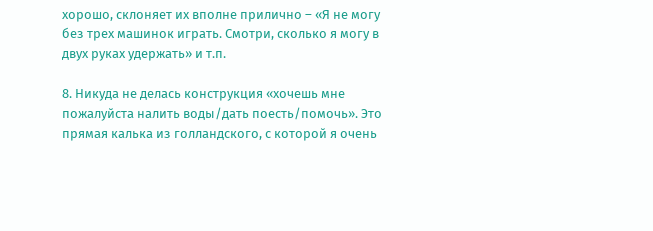хорошо, склоняет их вполне прилично – «Я не могу без трех машинок играть. Смотри, сколько я могу в двух руках удержать» и т.п.

8. Никуда не делась конструкция «хочешь мне пожалуйста налить воды/дать поесть/помочь». Это прямая калька из голландского, с которой я очень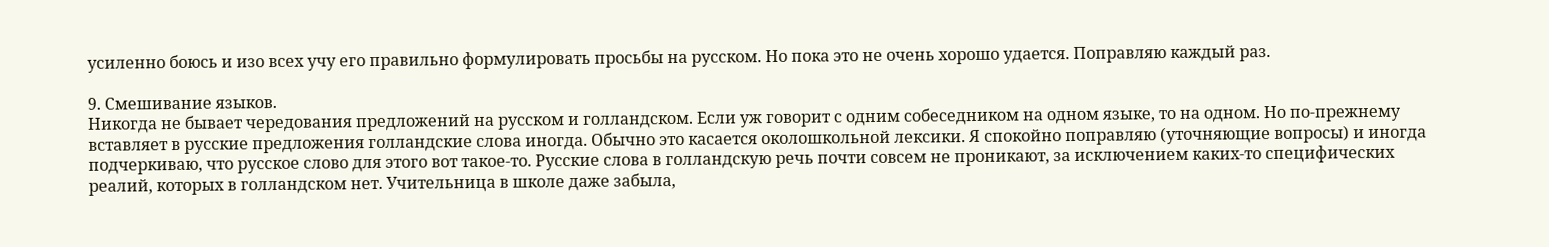усиленно боюсь и изо всех учу его правильно формулировать просьбы на русском. Но пока это не очень хорошо удается. Поправляю каждый раз.

9. Смешивание языков.
Никогда не бывает чередования предложений на русском и голландском. Если уж говорит с одним собеседником на одном языке, то на одном. Но по-прежнему вставляет в русские предложения голландские слова иногда. Обычно это касается околошкольной лексики. Я спокойно поправляю (уточняющие вопросы) и иногда подчеркиваю, что русское слово для этого вот такое-то. Русские слова в голландскую речь почти совсем не проникают, за исключением каких-то специфических реалий, которых в голландском нет. Учительница в школе даже забыла,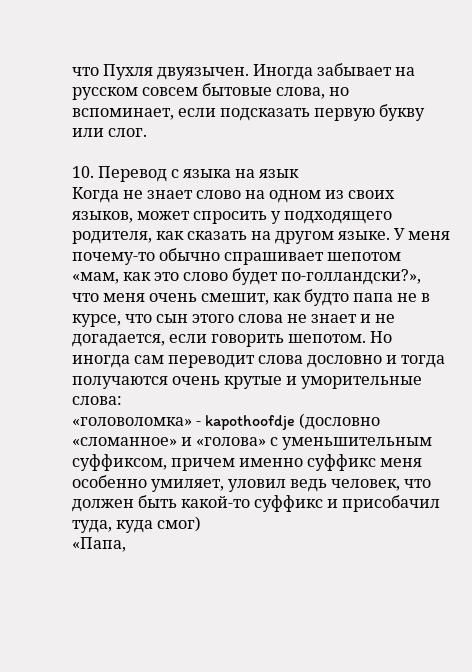что Пухля двуязычен. Иногда забывает на русском совсем бытовые слова, но вспоминает, если подсказать первую букву или слог.

10. Перевод с языка на язык
Когда не знает слово на одном из своих языков, может спросить у подходящего родителя, как сказать на другом языке. У меня почему-то обычно спрашивает шепотом «мам, как это слово будет по-голландски?», что меня очень смешит, как будто папа не в курсе, что сын этого слова не знает и не догадается, если говорить шепотом. Но иногда сам переводит слова дословно и тогда получаются очень крутые и уморительные слова:
«головоломка» - kapothoofdje (дословно «сломанное» и «голова» с уменьшительным суффиксом, причем именно суффикс меня особенно умиляет, уловил ведь человек, что должен быть какой-то суффикс и присобачил туда, куда смог)
«Папа,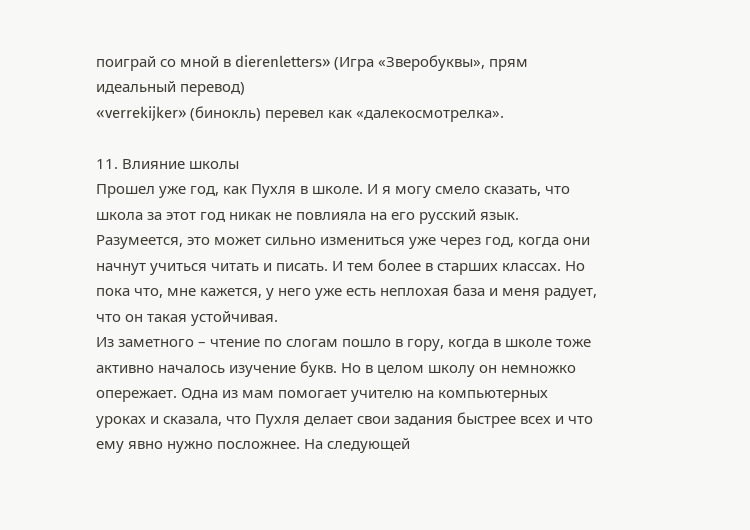поиграй со мной в dierenletters» (Игра «Зверобуквы», прям идеальный перевод)
«verrekijker» (бинокль) перевел как «далекосмотрелка».

11. Влияние школы
Прошел уже год, как Пухля в школе. И я могу смело сказать, что школа за этот год никак не повлияла на его русский язык. Разумеется, это может сильно измениться уже через год, когда они начнут учиться читать и писать. И тем более в старших классах. Но пока что, мне кажется, у него уже есть неплохая база и меня радует, что он такая устойчивая.
Из заметного – чтение по слогам пошло в гору, когда в школе тоже активно началось изучение букв. Но в целом школу он немножко опережает. Одна из мам помогает учителю на компьютерных уроках и сказала, что Пухля делает свои задания быстрее всех и что ему явно нужно посложнее. На следующей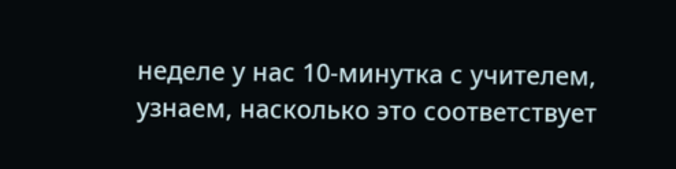неделе у нас 10-минутка с учителем, узнаем, насколько это соответствует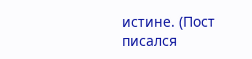истине. (Пост писался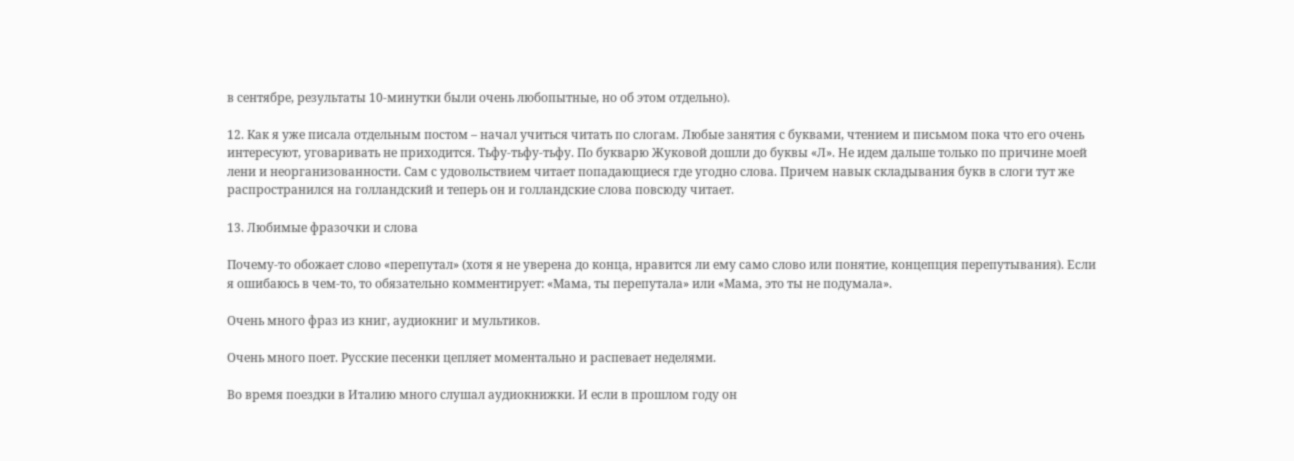в сентябре, результаты 10-минутки были очень любопытные, но об этом отдельно).

12. Как я уже писала отдельным постом – начал учиться читать по слогам. Любые занятия с буквами, чтением и письмом пока что его очень интересуют, уговаривать не приходится. Тьфу-тьфу-тьфу. По букварю Жуковой дошли до буквы «Л». Не идем дальше только по причине моей лени и неорганизованности. Сам с удовольствием читает попадающиеся где угодно слова. Причем навык складывания букв в слоги тут же распространился на голландский и теперь он и голландские слова повсюду читает.

13. Любимые фразочки и слова

Почему-то обожает слово «перепутал» (хотя я не уверена до конца, нравится ли ему само слово или понятие, концепция перепутывания). Если я ошибаюсь в чем-то, то обязательно комментирует: «Мама, ты перепутала» или «Мама, это ты не подумала».

Очень много фраз из книг, аудиокниг и мультиков.

Очень много поет. Русские песенки цепляет моментально и распевает неделями.

Во время поездки в Италию много слушал аудиокнижки. И если в прошлом году он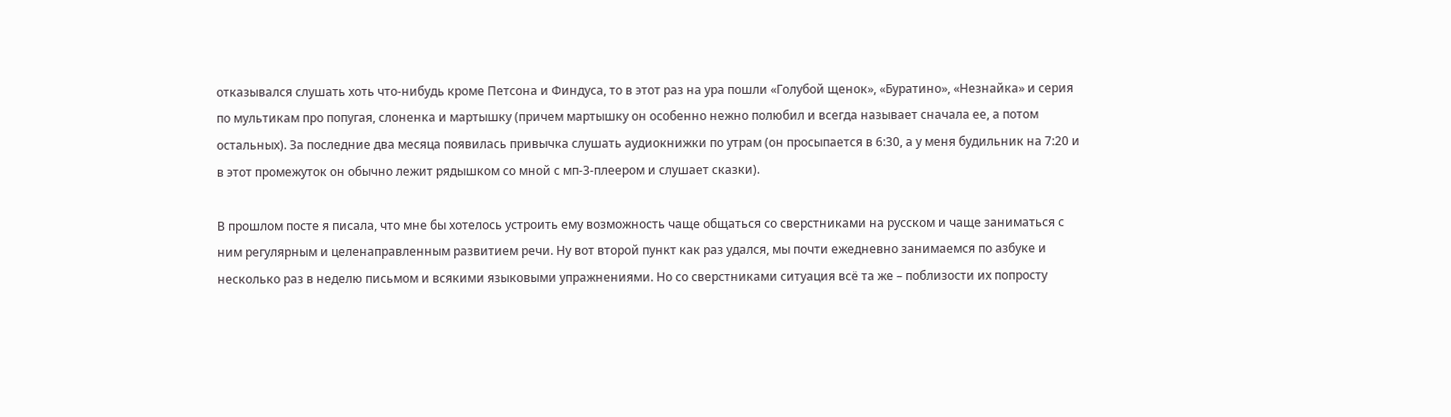отказывался слушать хоть что-нибудь кроме Петсона и Финдуса, то в этот раз на ура пошли «Голубой щенок», «Буратино», «Незнайка» и серия по мультикам про попугая, слоненка и мартышку (причем мартышку он особенно нежно полюбил и всегда называет сначала ее, а потом остальных). За последние два месяца появилась привычка слушать аудиокнижки по утрам (он просыпается в 6:30, а у меня будильник на 7:20 и в этот промежуток он обычно лежит рядышком со мной с мп-3-плеером и слушает сказки).

В прошлом посте я писала, что мне бы хотелось устроить ему возможность чаще общаться со сверстниками на русском и чаще заниматься с ним регулярным и целенаправленным развитием речи. Ну вот второй пункт как раз удался, мы почти ежедневно занимаемся по азбуке и несколько раз в неделю письмом и всякими языковыми упражнениями. Но со сверстниками ситуация всё та же – поблизости их попросту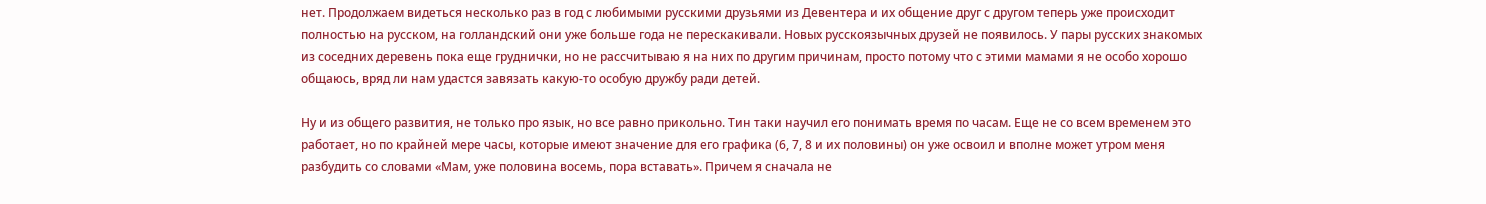нет. Продолжаем видеться несколько раз в год с любимыми русскими друзьями из Девентера и их общение друг с другом теперь уже происходит полностью на русском, на голландский они уже больше года не перескакивали. Новых русскоязычных друзей не появилось. У пары русских знакомых из соседних деревень пока еще груднички, но не рассчитываю я на них по другим причинам, просто потому что с этими мамами я не особо хорошо общаюсь, вряд ли нам удастся завязать какую-то особую дружбу ради детей.

Ну и из общего развития, не только про язык, но все равно прикольно. Тин таки научил его понимать время по часам. Еще не со всем временем это работает, но по крайней мере часы, которые имеют значение для его графика (6, 7, 8 и их половины) он уже освоил и вполне может утром меня разбудить со словами «Мам, уже половина восемь, пора вставать». Причем я сначала не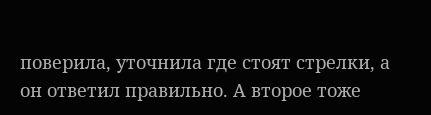поверила, уточнила где стоят стрелки, а он ответил правильно. А второе тоже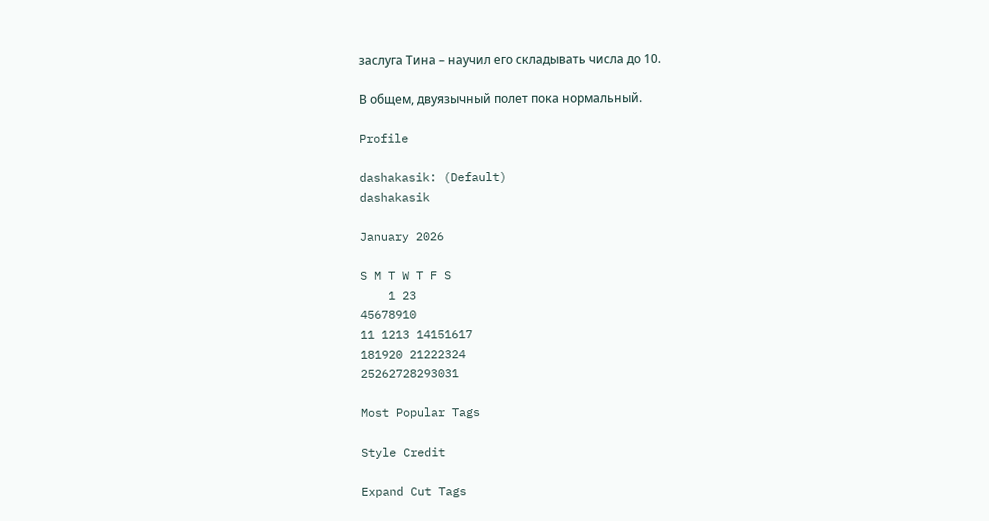заслуга Тина – научил его складывать числа до 10.

В общем, двуязычный полет пока нормальный.

Profile

dashakasik: (Default)
dashakasik

January 2026

S M T W T F S
    1 23
45678910
11 1213 14151617
181920 21222324
25262728293031

Most Popular Tags

Style Credit

Expand Cut Tags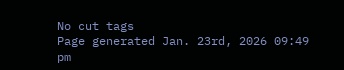No cut tags
Page generated Jan. 23rd, 2026 09:49 pm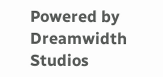Powered by Dreamwidth Studios